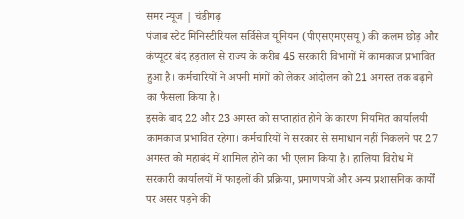समर न्यूज | चंडीगढ़
पंजाब स्टेट मिनिस्टीरियल सर्विसेज यूनियन (पीएसएमएसयू) की कलम छोड़ और कंप्यूटर बंद हड़ताल से राज्य के करीब 45 सरकारी विभागों में कामकाज प्रभावित हुआ है। कर्मचारियों ने अपनी मांगों को लेकर आंदोलन को 21 अगस्त तक बढ़ाने का फैसला किया है।
इसके बाद 22 और 23 अगस्त को सप्ताहांत होने के कारण नियमित कार्यालयी कामकाज प्रभावित रहेगा। कर्मचारियों ने सरकार से समाधान नहीं निकलने पर 27 अगस्त को महाबंद में शामिल होने का भी एलान किया है। हालिया विरोध में सरकारी कार्यालयों में फाइलों की प्रक्रिया, प्रमाणपत्रों और अन्य प्रशासनिक कार्यों पर असर पड़ने की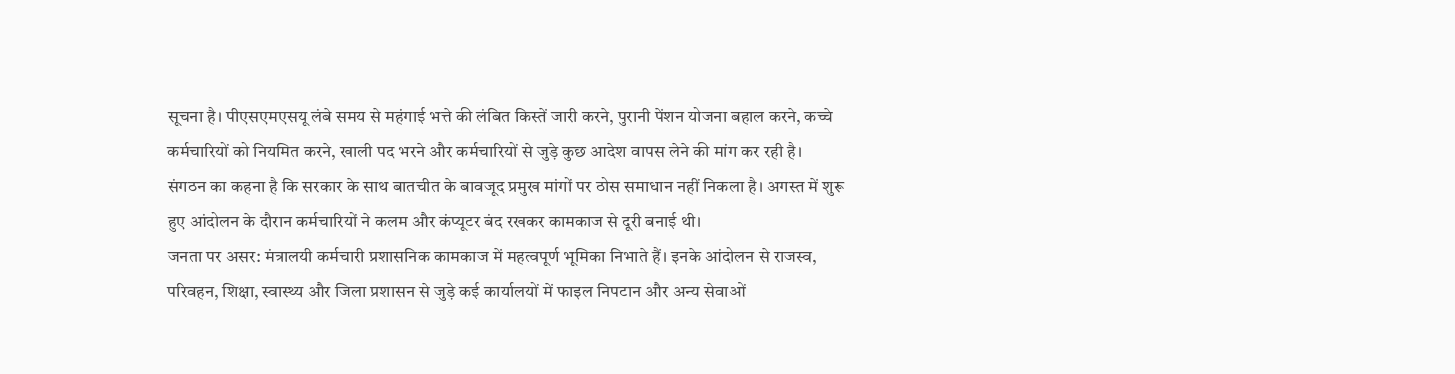सूचना है। पीएसएमएसयू लंबे समय से महंगाई भत्ते की लंबित किस्तें जारी करने, पुरानी पेंशन योजना बहाल करने, कच्चे कर्मचारियों को नियमित करने, खाली पद भरने और कर्मचारियों से जुड़े कुछ आदेश वापस लेने की मांग कर रही है।
संगठन का कहना है कि सरकार के साथ बातचीत के बावजूद प्रमुख मांगों पर ठोस समाधान नहीं निकला है। अगस्त में शुरू हुए आंदोलन के दौरान कर्मचारियों ने कलम और कंप्यूटर बंद रखकर कामकाज से दूरी बनाई थी।
जनता पर असर: मंत्रालयी कर्मचारी प्रशासनिक कामकाज में महत्वपूर्ण भूमिका निभाते हैं। इनके आंदोलन से राजस्व, परिवहन, शिक्षा, स्वास्थ्य और जिला प्रशासन से जुड़े कई कार्यालयों में फाइल निपटान और अन्य सेवाओं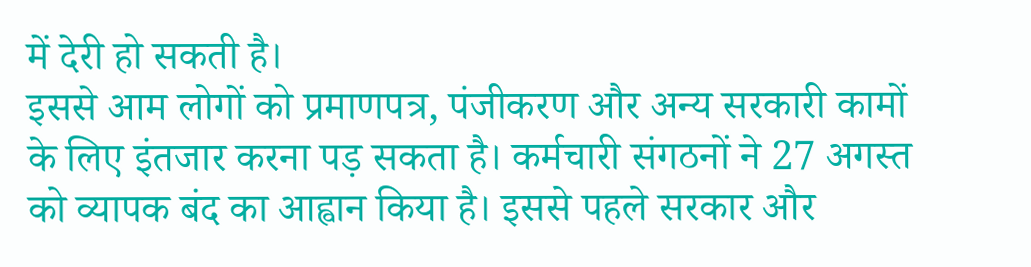में देरी हो सकती है।
इससे आम लोगों को प्रमाणपत्र, पंजीकरण और अन्य सरकारी कामों के लिए इंतजार करना पड़ सकता है। कर्मचारी संगठनों ने 27 अगस्त को व्यापक बंद का आह्वान किया है। इससे पहले सरकार और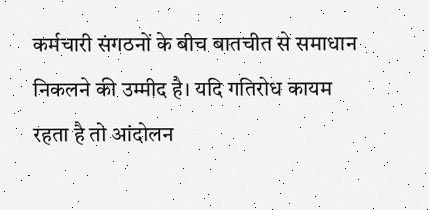कर्मचारी संगठनों के बीच बातचीत से समाधान निकलने की उम्मीद है। यदि गतिरोध कायम रहता है तो आंदोलन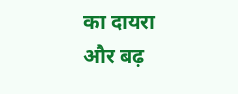का दायरा और बढ़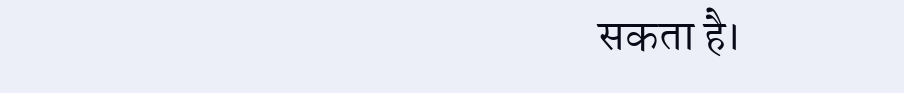सकता है।